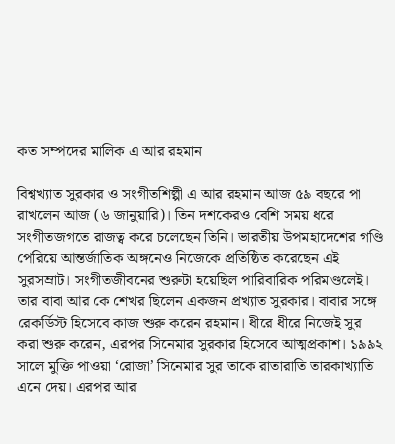কত সম্পদের মালিক এ আর রহমান

বিশ্বখ্যাত সুরকার ও সংগীতশিল্পী এ আর রহমান আজ ৫৯ বছরে পা রাখলেন আজ (৬ জানুয়ারি)। তিন দশকেরও বেশি সময় ধরে সংগীতজগতে রাজত্ব করে চলেছেন তিনি। ভারতীয় উপমহাদেশের গণ্ডি পেরিয়ে আন্তর্জাতিক অঙ্গনেও নিজেকে প্রতিষ্ঠিত করেছেন এই সুরসম্রাট। সংগীতজীবনের শুরুটা হয়েছিল পারিবারিক পরিমণ্ডলেই। তার বাবা আর কে শেখর ছিলেন একজন প্রখ্যাত সুরকার। বাবার সঙ্গে রেকর্ডিস্ট হিসেবে কাজ শুরু করেন রহমান। ধীরে ধীরে নিজেই সুর করা শুরু করেন, এরপর সিনেমার সুরকার হিসেবে আত্মপ্রকাশ। ১৯৯২ সালে মুক্তি পাওয়া ‘রোজা’ সিনেমার সুর তাকে রাতারাতি তারকাখ্যাতি এনে দেয়। এরপর আর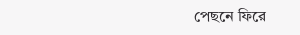পেছনে ফিরে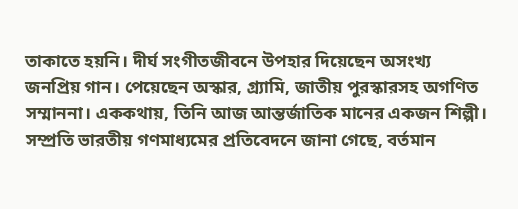তাকাতে হয়নি। দীর্ঘ সংগীতজীবনে উপহার দিয়েছেন অসংখ্য জনপ্রিয় গান। পেয়েছেন অস্কার, গ্র্যামি, জাতীয় পুরস্কারসহ অগণিত সম্মাননা। এককথায়, তিনি আজ আন্তর্জাতিক মানের একজন শিল্পী। সম্প্রতি ভারতীয় গণমাধ্যমের প্রতিবেদনে জানা গেছে, বর্তমান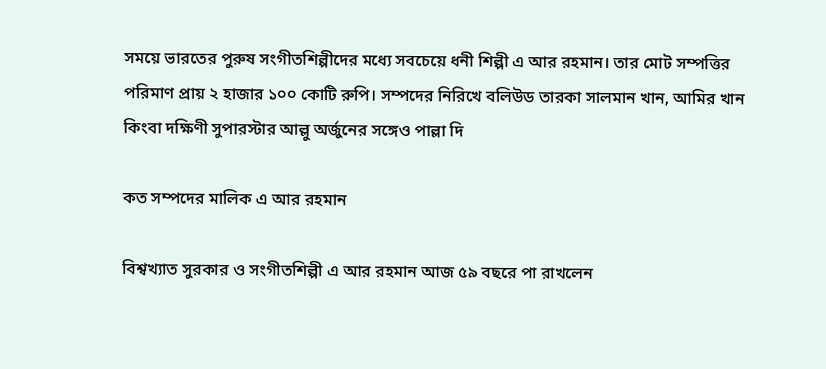সময়ে ভারতের পুরুষ সংগীতশিল্পীদের মধ্যে সবচেয়ে ধনী শিল্পী এ আর রহমান। তার মোট সম্পত্তির পরিমাণ প্রায় ২ হাজার ১০০ কোটি রুপি। সম্পদের নিরিখে বলিউড তারকা সালমান খান, আমির খান কিংবা দক্ষিণী সুপারস্টার আল্লু অর্জুনের সঙ্গেও পাল্লা দি

কত সম্পদের মালিক এ আর রহমান

বিশ্বখ্যাত সুরকার ও সংগীতশিল্পী এ আর রহমান আজ ৫৯ বছরে পা রাখলেন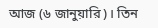আজ (৬ জানুয়ারি)। তিন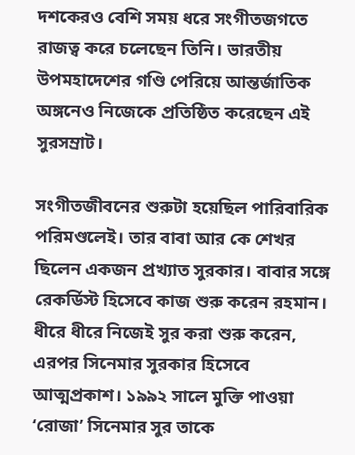দশকেরও বেশি সময় ধরে সংগীতজগতে রাজত্ব করে চলেছেন তিনি। ভারতীয় উপমহাদেশের গণ্ডি পেরিয়ে আন্তর্জাতিক অঙ্গনেও নিজেকে প্রতিষ্ঠিত করেছেন এই সুরসম্রাট।

সংগীতজীবনের শুরুটা হয়েছিল পারিবারিক পরিমণ্ডলেই। তার বাবা আর কে শেখর ছিলেন একজন প্রখ্যাত সুরকার। বাবার সঙ্গে রেকর্ডিস্ট হিসেবে কাজ শুরু করেন রহমান। ধীরে ধীরে নিজেই সুর করা শুরু করেন, এরপর সিনেমার সুরকার হিসেবে আত্মপ্রকাশ। ১৯৯২ সালে মুক্তি পাওয়া ‘রোজা’ সিনেমার সুর তাকে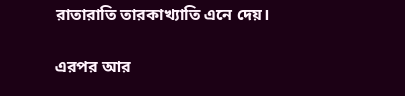রাতারাতি তারকাখ্যাতি এনে দেয়।

এরপর আর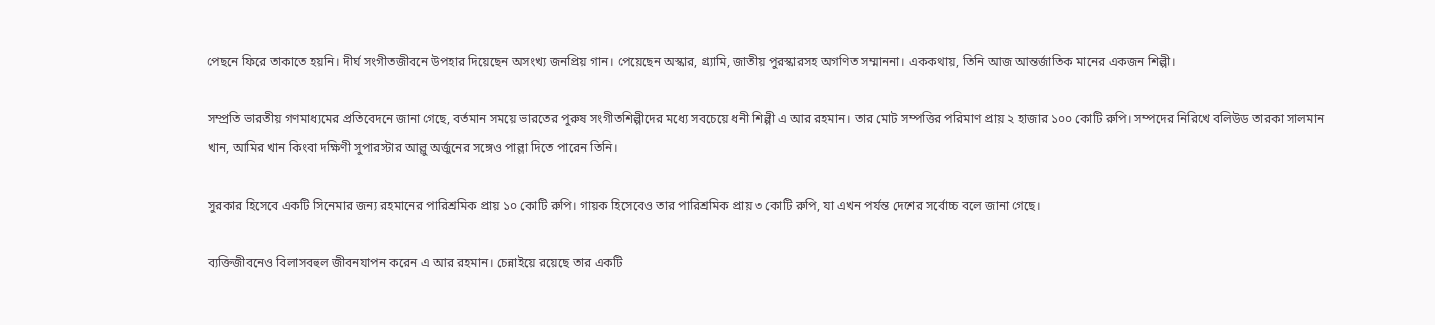পেছনে ফিরে তাকাতে হয়নি। দীর্ঘ সংগীতজীবনে উপহার দিয়েছেন অসংখ্য জনপ্রিয় গান। পেয়েছেন অস্কার, গ্র্যামি, জাতীয় পুরস্কারসহ অগণিত সম্মাননা। এককথায়, তিনি আজ আন্তর্জাতিক মানের একজন শিল্পী।

সম্প্রতি ভারতীয় গণমাধ্যমের প্রতিবেদনে জানা গেছে, বর্তমান সময়ে ভারতের পুরুষ সংগীতশিল্পীদের মধ্যে সবচেয়ে ধনী শিল্পী এ আর রহমান। তার মোট সম্পত্তির পরিমাণ প্রায় ২ হাজার ১০০ কোটি রুপি। সম্পদের নিরিখে বলিউড তারকা সালমান খান, আমির খান কিংবা দক্ষিণী সুপারস্টার আল্লু অর্জুনের সঙ্গেও পাল্লা দিতে পারেন তিনি।

সুরকার হিসেবে একটি সিনেমার জন্য রহমানের পারিশ্রমিক প্রায় ১০ কোটি রুপি। গায়ক হিসেবেও তার পারিশ্রমিক প্রায় ৩ কোটি রুপি, যা এখন পর্যন্ত দেশের সর্বোচ্চ বলে জানা গেছে।

ব্যক্তিজীবনেও বিলাসবহুল জীবনযাপন করেন এ আর রহমান। চেন্নাইয়ে রয়েছে তার একটি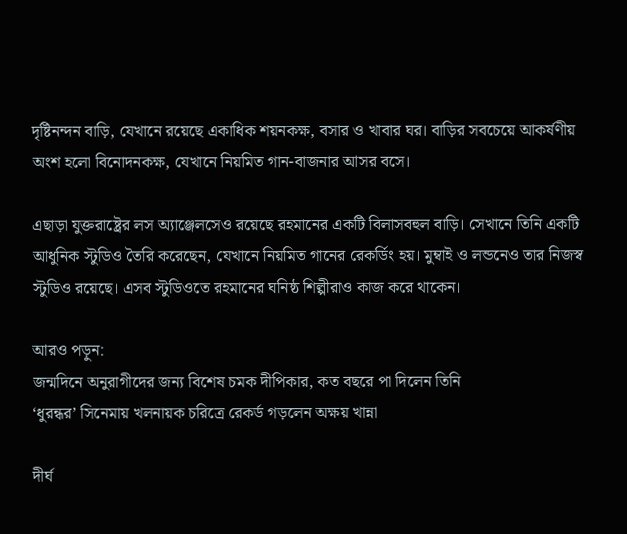দৃষ্টিনন্দন বাড়ি, যেখানে রয়েছে একাধিক শয়নকক্ষ, বসার ও খাবার ঘর। বাড়ির সবচেয়ে আকর্ষণীয় অংশ হলো বিনোদনকক্ষ, যেখানে নিয়মিত গান-বাজনার আসর বসে।

এছাড়া যুক্তরাষ্ট্রের লস অ্যাঞ্জেলসেও রয়েছে রহমানের একটি বিলাসবহুল বাড়ি। সেখানে তিনি একটি আধুনিক স্টুডিও তৈরি করেছেন, যেখানে নিয়মিত গানের রেকর্ডিং হয়। মুম্বাই ও লন্ডনেও তার নিজস্ব স্টুডিও রয়েছে। এসব স্টুডিওতে রহমানের ঘনিষ্ঠ শিল্পীরাও কাজ করে থাকেন।

আরও পড়ুন:
জন্মদিনে অনুরাগীদের জন্য বিশেষ চমক দীপিকার, কত বছরে পা দিলেন তিনি
‘ধুরন্ধর’ সিনেমায় খলনায়ক চরিত্রে রেকর্ড গড়লেন অক্ষয় খান্না

দীর্ঘ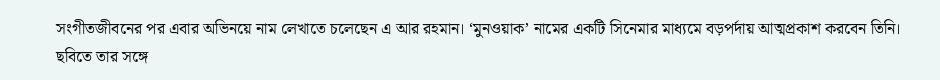সংগীতজীবনের পর এবার অভিনয়ে নাম লেখাতে চলেছেন এ আর রহমান। ‘মুনওয়াক’ নামের একটি সিনেমার মাধ্যমে বড়পর্দায় আত্মপ্রকাশ করবেন তিনি। ছবিতে তার সঙ্গে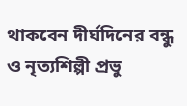থাকবেন দীর্ঘদিনের বন্ধু ও নৃত্যশিল্পী প্রভু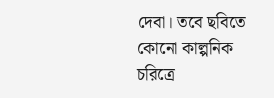দেবা। তবে ছবিতে কোনো কাল্পনিক চরিত্রে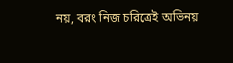নয়, বরং নিজ চরিত্রেই অভিনয়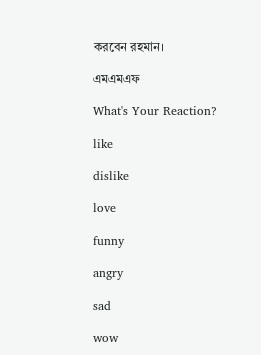করবেন রহমান।

এমএমএফ

What's Your Reaction?

like

dislike

love

funny

angry

sad

wow